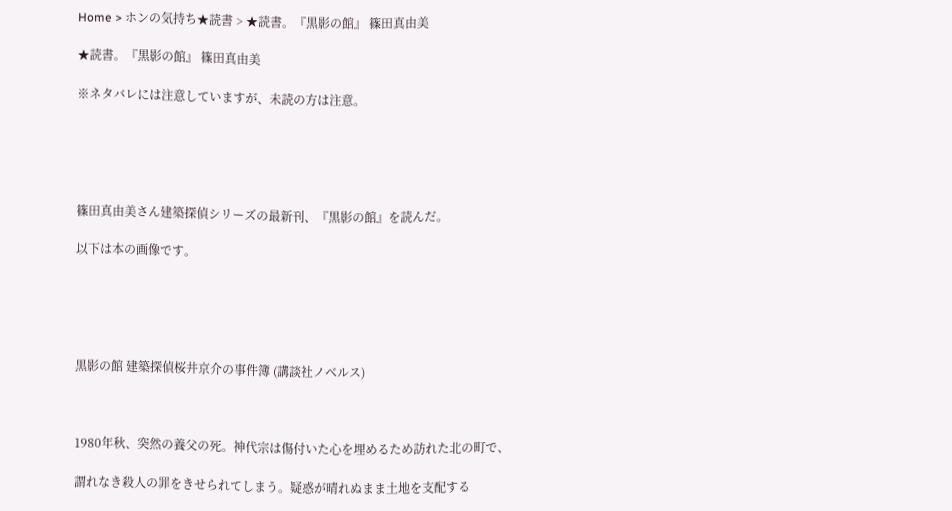Home > ホンの気持ち★読書 > ★読書。『黒影の館』 篠田真由美

★読書。『黒影の館』 篠田真由美

※ネタバレには注意していますが、未読の方は注意。





篠田真由美さん建築探偵シリーズの最新刊、『黒影の館』を読んだ。

以下は本の画像です。





黒影の館 建築探偵桜井京介の事件簿 (講談社ノベルス)



1980年秋、突然の養父の死。神代宗は傷付いた心を埋めるため訪れた北の町で、

謂れなき殺人の罪をきせられてしまう。疑惑が晴れぬまま土地を支配する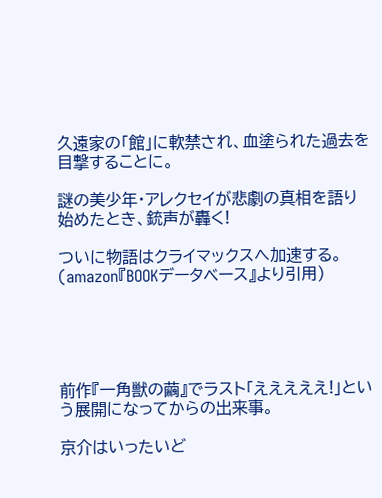久遠家の「館」に軟禁され、血塗られた過去を目撃することに。

謎の美少年・アレクセイが悲劇の真相を語り始めたとき、銃声が轟く!

ついに物語はクライマックスへ加速する。(amazon『BOOKデータベース』より引用)





前作『一角獣の繭』でラスト「えええええ!」という展開になってからの出来事。

京介はいったいど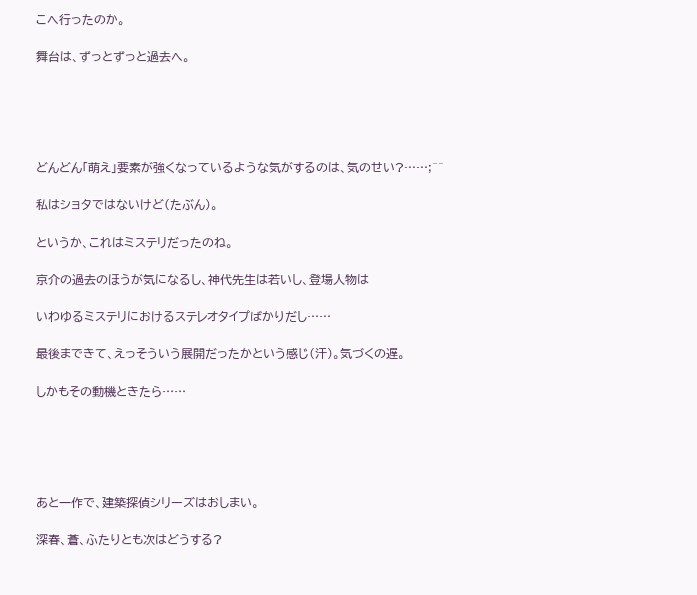こへ行ったのか。

舞台は、ずっとずっと過去へ。





どんどん「萌え」要素が強くなっているような気がするのは、気のせい?……;^^

私はショタではないけど(たぶん)。

というか、これはミステリだったのね。

京介の過去のほうが気になるし、神代先生は若いし、登場人物は

いわゆるミステリにおけるステレオタイプばかりだし……

最後まできて、えっそういう展開だったかという感じ(汗)。気づくの遅。

しかもその動機ときたら……





あと一作で、建築探偵シリーズはおしまい。

深春、蒼、ふたりとも次はどうする?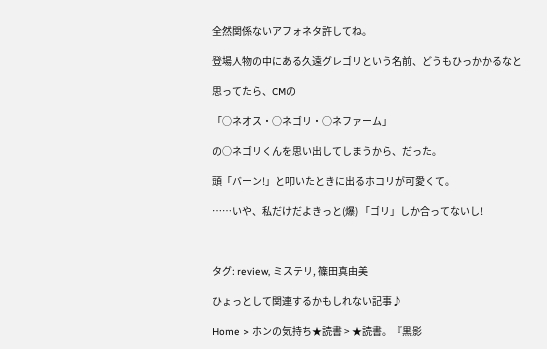全然関係ないアフォネタ許してね。

登場人物の中にある久遠グレゴリという名前、どうもひっかかるなと

思ってたら、CMの

「○ネオス・○ネゴリ・○ネファーム」

の○ネゴリくんを思い出してしまうから、だった。

頭「バーン!」と叩いたときに出るホコリが可愛くて。

……いや、私だけだよきっと(爆) 「ゴリ」しか合ってないし!



タグ: review, ミステリ, 篠田真由美

ひょっとして関連するかもしれない記事♪

Home > ホンの気持ち★読書 > ★読書。『黒影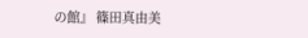の館』 篠田真由美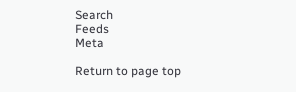Search
Feeds
Meta

Return to page top